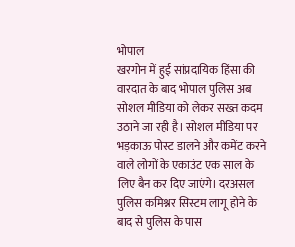भोपाल
खरगोन में हुई सांप्रदायिक हिंसा की वारदात के बाद भोपाल पुलिस अब सोशल मीडिया को लेकर सख्त कदम उठाने जा रही है। सोशल मीडिया पर भड़काऊ पोस्ट डालने और कमेंट करने वाले लोगों के एकाउंट एक साल के लिए बैन कर दिए जाएंगे। दरअसल पुलिस कमिश्नर सिस्टम लागू होने के बाद से पुलिस के पास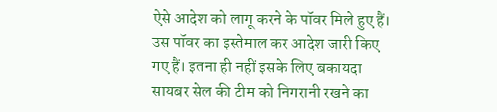ऐसे आदेश को लागू करने के पॉवर मिले हुए हैं। उस पॉवर का इस्तेमाल कर आदेश जारी किए गए हैं। इतना ही नहीं इसके लिए बकायदा सायबर सेल की टीम को निगरानी रखने का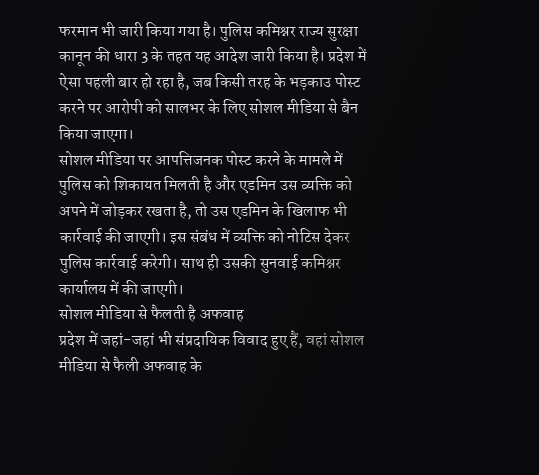फरमान भी जारी किया गया है। पुलिस कमिश्नर राज्य सुरक्षा कानून की धारा 3 के तहत यह आदेश जारी किया है। प्रदेश में ऐसा पहली बार हो रहा है, जब किसी तरह के भड़काउ पोस्ट करने पर आरोपी को सालभर के लिए सोशल मीडिया से बैन किया जाएगा।
सोशल मीडिया पर आपत्तिजनक पोस्ट करने के मामले में पुलिस को शिकायत मिलती है और एडमिन उस व्यक्ति को अपने में जोड़कर रखता है, तो उस एडमिन के खिलाफ भी कार्रवाई की जाएगी। इस संबंध में व्यक्ति को नोटिस देकर पुलिस कार्रवाई करेगी। साथ ही उसकी सुनवाई कमिश्नर कार्यालय में की जाएगी।
सोशल मीडिया से फैलती है अफवाह
प्रदेश में जहां-जहां भी संप्रदायिक विवाद हुए हैं, वहां सोशल मीडिया से फैली अफवाह के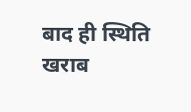बाद ही स्थिति खराब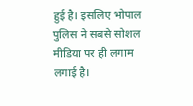हुई है। इसलिए भोपाल पुलिस ने सबसे सोशल मीडिया पर ही लगाम लगाई है।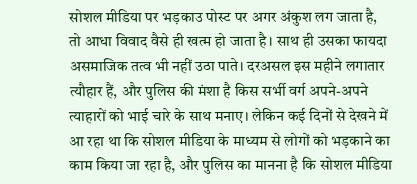सोशल मीडिया पर भड़काउ पोस्ट पर अगर अंकुश लग जाता है, तो आधा विवाद वैसे ही खत्म हो जाता है। साथ ही उसका फायदा असमाजिक तत्व भी नहीं उठा पाते। दरअसल इस महीने लगातार त्यौहार हैं, और पुलिस की मंशा है किस सर्भी वर्ग अपने-अपने त्याहारों को भाई चारे के साथ मनाए। लेकिन कई दिनों से देखने में आ रहा था कि सोशल मीडिया के माध्यम से लोगों को भड़काने का काम किया जा रहा है, और पुलिस का मानना है कि सोशल मीडिया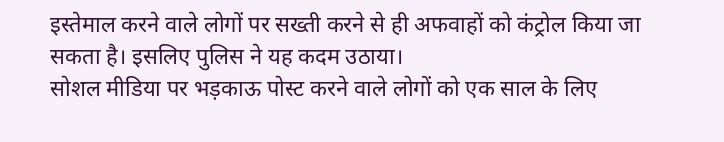इस्तेमाल करने वाले लोगों पर सख्ती करने से ही अफवाहों को कंट्रोल किया जा सकता है। इसलिए पुलिस ने यह कदम उठाया।
सोशल मीडिया पर भड़काऊ पोस्ट करने वाले लोगों को एक साल के लिए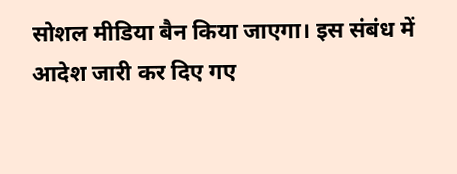सोशल मीडिया बैन किया जाएगा। इस संबंध में आदेश जारी कर दिए गए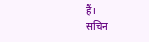हैं।
सचिन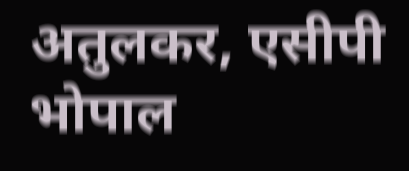अतुलकर, एसीपी भोपाल